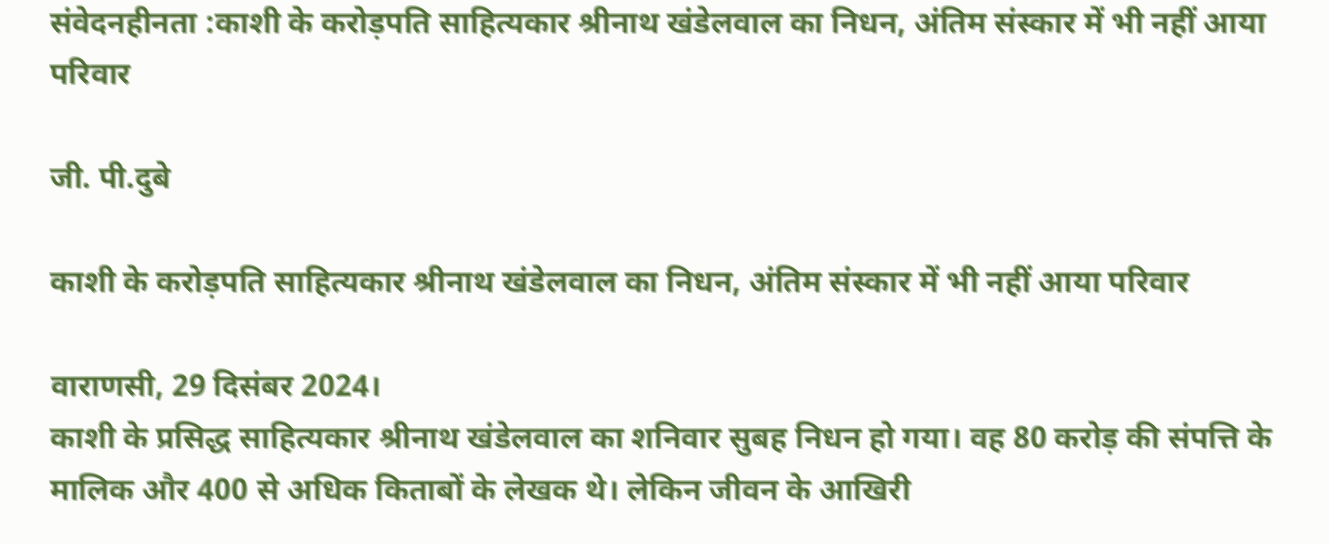संवेदनहीनता :काशी के करोड़पति साहित्यकार श्रीनाथ खंडेलवाल का निधन, अंतिम संस्कार में भी नहीं आया परिवार

जी. पी.दुबे

काशी के करोड़पति साहित्यकार श्रीनाथ खंडेलवाल का निधन, अंतिम संस्कार में भी नहीं आया परिवार

वाराणसी, 29 दिसंबर 2024।
काशी के प्रसिद्ध साहित्यकार श्रीनाथ खंडेलवाल का शनिवार सुबह निधन हो गया। वह 80 करोड़ की संपत्ति के मालिक और 400 से अधिक किताबों के लेखक थे। लेकिन जीवन के आखिरी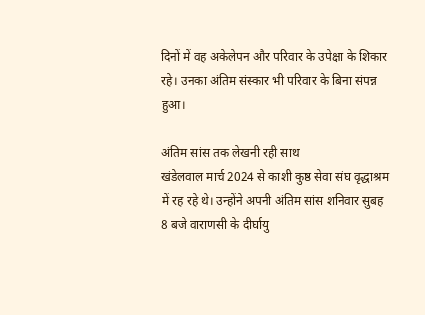दिनों में वह अकेलेपन और परिवार के उपेक्षा के शिकार रहे। उनका अंतिम संस्कार भी परिवार के बिना संपन्न हुआ।

अंतिम सांस तक लेखनी रही साथ
खंडेलवाल मार्च 2024 से काशी कुष्ठ सेवा संघ वृद्धाश्रम में रह रहे थे। उन्होंने अपनी अंतिम सांस शनिवार सुबह 8 बजे वाराणसी के दीर्घायु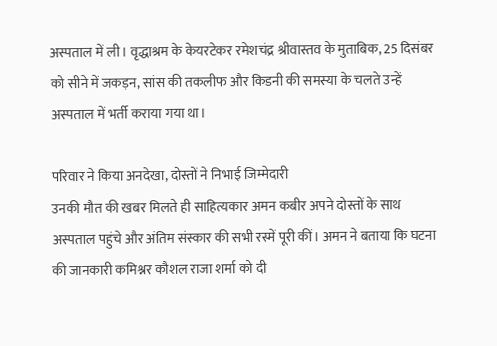अस्पताल में ली। वृद्धाश्रम के केयरटेकर रमेशचंद्र श्रीवास्तव के मुताबिक, 25 दिसंबर को सीने में जकड़न, सांस की तकलीफ और किडनी की समस्या के चलते उन्हें अस्पताल में भर्ती कराया गया था।

परिवार ने किया अनदेखा, दोस्तों ने निभाई जिम्मेदारी
उनकी मौत की खबर मिलते ही साहित्यकार अमन कबीर अपने दोस्तों के साथ अस्पताल पहुंचे और अंतिम संस्कार की सभी रस्में पूरी कीं। अमन ने बताया कि घटना की जानकारी कमिश्नर कौशल राजा शर्मा को दी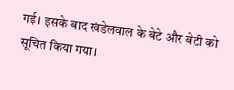गई। इसके बाद खंडेलवाल के बेटे और बेटी को सूचित किया गया।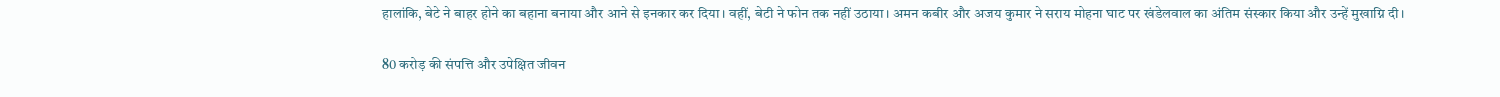हालांकि, बेटे ने बाहर होने का बहाना बनाया और आने से इनकार कर दिया। वहीं, बेटी ने फोन तक नहीं उठाया। अमन कबीर और अजय कुमार ने सराय मोहना घाट पर खंडेलवाल का अंतिम संस्कार किया और उन्हें मुखाग्नि दी।

80 करोड़ की संपत्ति और उपेक्षित जीवन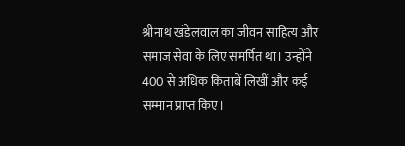श्रीनाथ खंडेलवाल का जीवन साहित्य और समाज सेवा के लिए समर्पित था। उन्होंने 400 से अधिक किताबें लिखीं और कई सम्मान प्राप्त किए।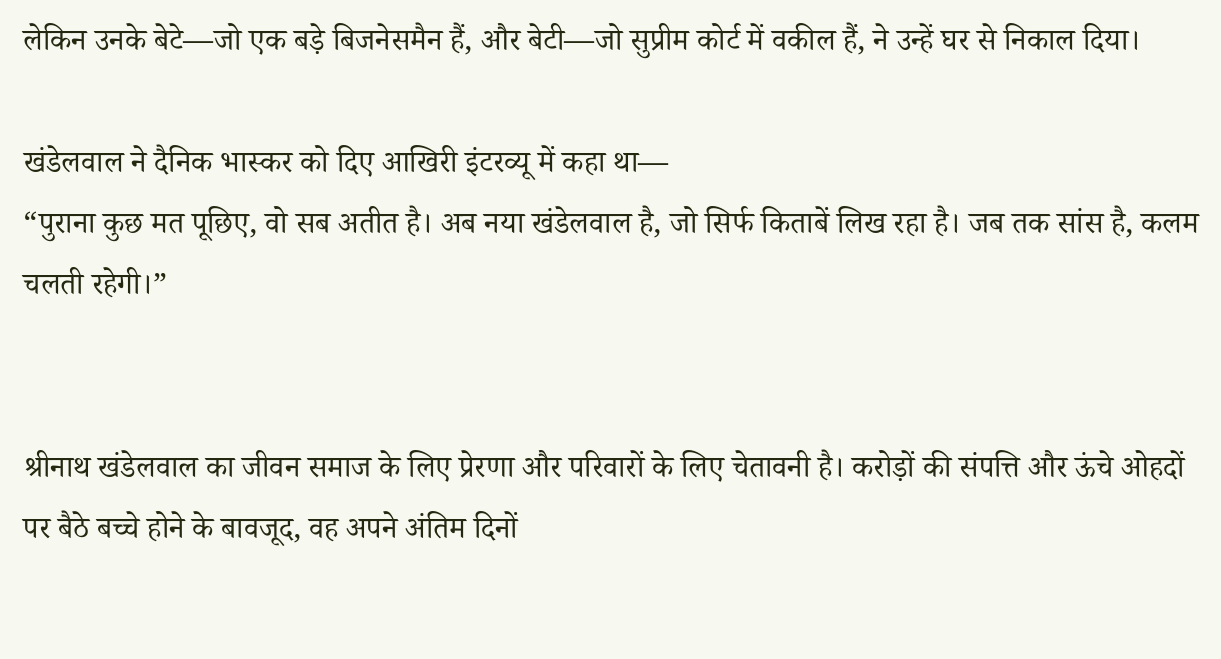लेकिन उनके बेटे—जो एक बड़े बिजनेसमैन हैं, और बेटी—जो सुप्रीम कोर्ट में वकील हैं, ने उन्हें घर से निकाल दिया।

खंडेलवाल ने दैनिक भास्कर को दिए आखिरी इंटरव्यू में कहा था—
“पुराना कुछ मत पूछिए, वो सब अतीत है। अब नया खंडेलवाल है, जो सिर्फ किताबें लिख रहा है। जब तक सांस है, कलम चलती रहेगी।”


श्रीनाथ खंडेलवाल का जीवन समाज के लिए प्रेरणा और परिवारों के लिए चेतावनी है। करोड़ों की संपत्ति और ऊंचे ओहदों पर बैठे बच्चे होने के बावजूद, वह अपने अंतिम दिनों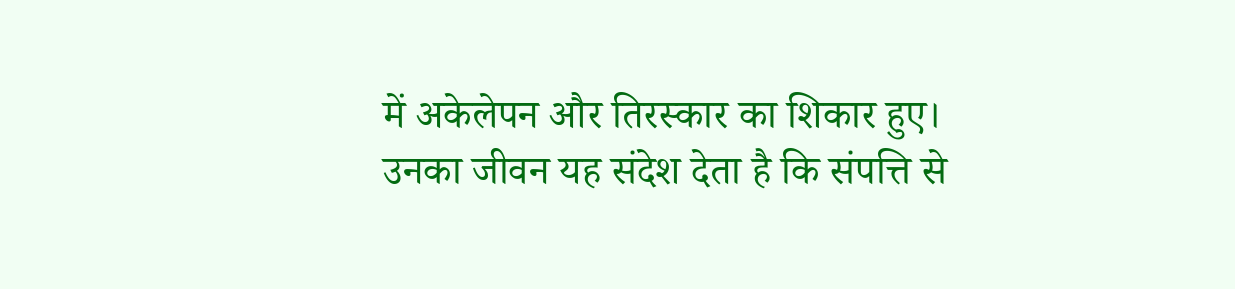में अकेलेपन और तिरस्कार का शिकार हुए। उनका जीवन यह संदेश देता है कि संपत्ति से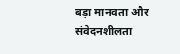बड़ा मानवता और संवेदनशीलता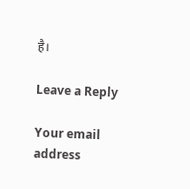है।

Leave a Reply

Your email address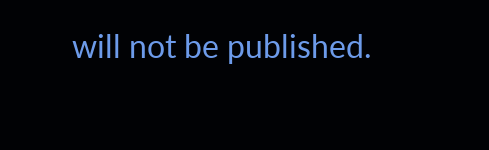will not be published.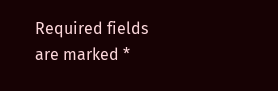Required fields are marked *